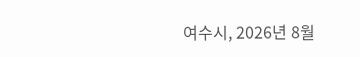여수시, 2026년 8월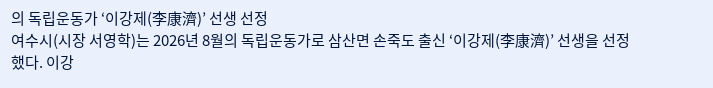의 독립운동가 ‘이강제(李康濟)’ 선생 선정
여수시(시장 서영학)는 2026년 8월의 독립운동가로 삼산면 손죽도 출신 ‘이강제(李康濟)’ 선생을 선정했다. 이강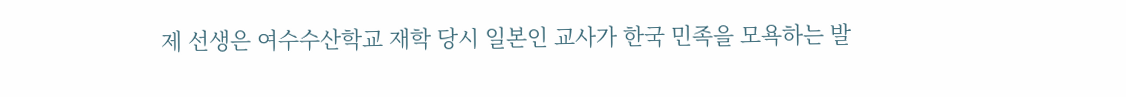제 선생은 여수수산학교 재학 당시 일본인 교사가 한국 민족을 모욕하는 발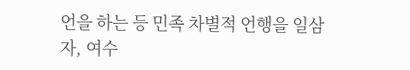언을 하는 등 민족 차별적 언행을 일삼자, 여수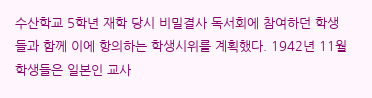수산학교 5학년 재학 당시 비밀결사 독서회에 참여하던 학생들과 함께 이에 항의하는 학생시위를 계획했다. 1942년 11월 학생들은 일본인 교사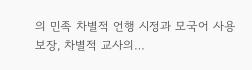의 민족 차별적 언행 시정과 모국어 사용 보장, 차별적 교사의…